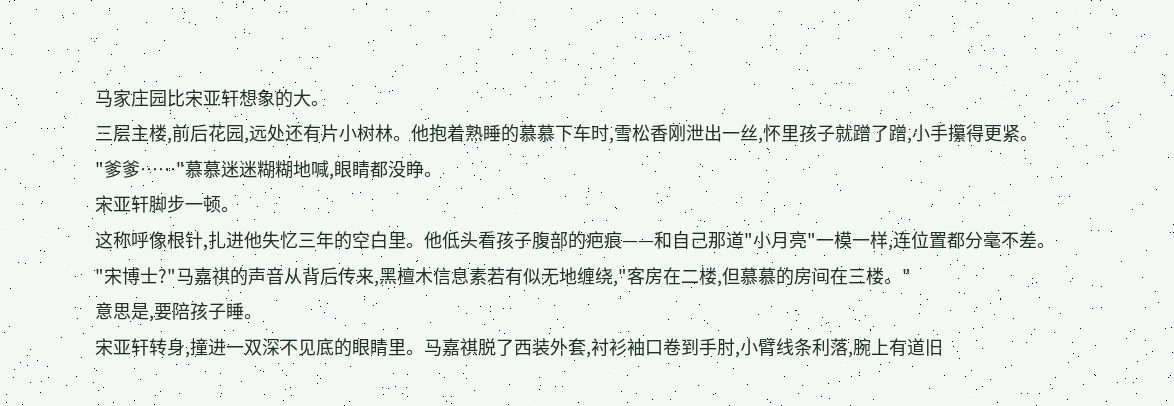马家庄园比宋亚轩想象的大。
三层主楼,前后花园,远处还有片小树林。他抱着熟睡的慕慕下车时,雪松香刚泄出一丝,怀里孩子就蹭了蹭,小手攥得更紧。
"爹爹……"慕慕迷迷糊糊地喊,眼睛都没睁。
宋亚轩脚步一顿。
这称呼像根针,扎进他失忆三年的空白里。他低头看孩子腹部的疤痕——和自己那道"小月亮"一模一样,连位置都分毫不差。
"宋博士?"马嘉祺的声音从背后传来,黑檀木信息素若有似无地缠绕,"客房在二楼,但慕慕的房间在三楼。"
意思是,要陪孩子睡。
宋亚轩转身,撞进一双深不见底的眼睛里。马嘉祺脱了西装外套,衬衫袖口卷到手肘,小臂线条利落,腕上有道旧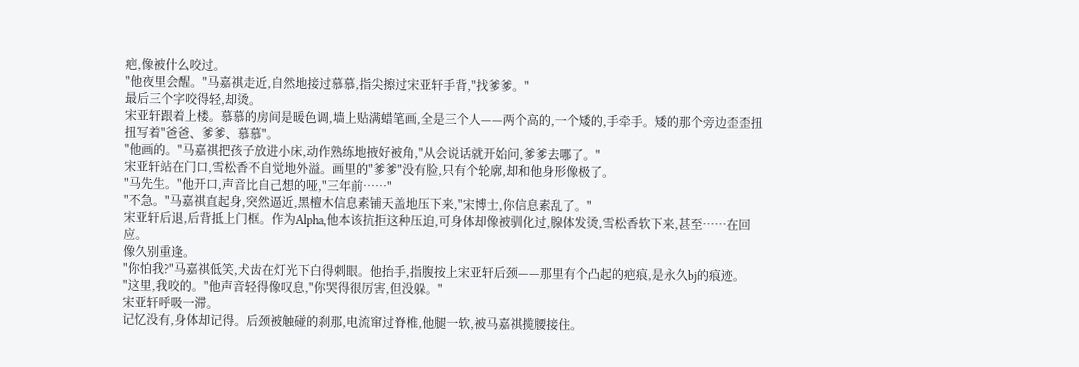疤,像被什么咬过。
"他夜里会醒。"马嘉祺走近,自然地接过慕慕,指尖擦过宋亚轩手背,"找爹爹。"
最后三个字咬得轻,却烫。
宋亚轩跟着上楼。慕慕的房间是暖色调,墙上贴满蜡笔画,全是三个人——两个高的,一个矮的,手牵手。矮的那个旁边歪歪扭扭写着"爸爸、爹爹、慕慕"。
"他画的。"马嘉祺把孩子放进小床,动作熟练地掖好被角,"从会说话就开始问,爹爹去哪了。"
宋亚轩站在门口,雪松香不自觉地外溢。画里的"爹爹"没有脸,只有个轮廓,却和他身形像极了。
"马先生。"他开口,声音比自己想的哑,"三年前……"
"不急。"马嘉祺直起身,突然逼近,黑檀木信息素铺天盖地压下来,"宋博士,你信息素乱了。"
宋亚轩后退,后背抵上门框。作为Alpha,他本该抗拒这种压迫,可身体却像被驯化过,腺体发烫,雪松香软下来,甚至……在回应。
像久别重逢。
"你怕我?"马嘉祺低笑,犬齿在灯光下白得刺眼。他抬手,指腹按上宋亚轩后颈——那里有个凸起的疤痕,是永久bj的痕迹。
"这里,我咬的。"他声音轻得像叹息,"你哭得很厉害,但没躲。"
宋亚轩呼吸一滞。
记忆没有,身体却记得。后颈被触碰的刹那,电流窜过脊椎,他腿一软,被马嘉祺揽腰接住。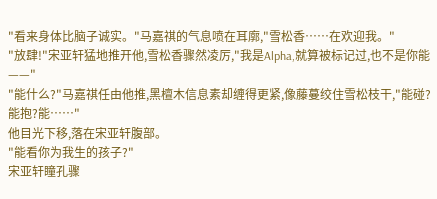"看来身体比脑子诚实。"马嘉祺的气息喷在耳廓,"雪松香……在欢迎我。"
"放肆!"宋亚轩猛地推开他,雪松香骤然凌厉,"我是Alpha,就算被标记过,也不是你能——"
"能什么?"马嘉祺任由他推,黑檀木信息素却缠得更紧,像藤蔓绞住雪松枝干,"能碰?能抱?能……"
他目光下移,落在宋亚轩腹部。
"能看你为我生的孩子?"
宋亚轩瞳孔骤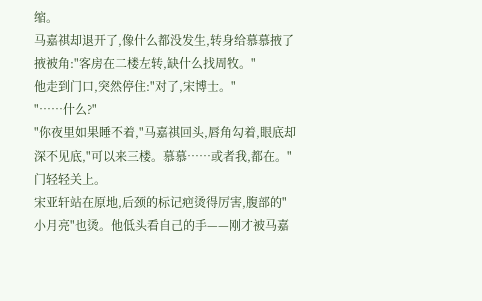缩。
马嘉祺却退开了,像什么都没发生,转身给慕慕掖了掖被角:"客房在二楼左转,缺什么找周牧。"
他走到门口,突然停住:"对了,宋博士。"
"……什么?"
"你夜里如果睡不着,"马嘉祺回头,唇角勾着,眼底却深不见底,"可以来三楼。慕慕……或者我,都在。"
门轻轻关上。
宋亚轩站在原地,后颈的标记疤烫得厉害,腹部的"小月亮"也烫。他低头看自己的手——刚才被马嘉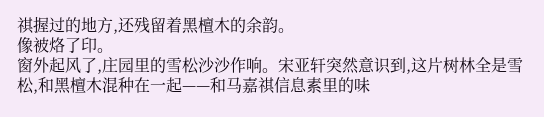祺握过的地方,还残留着黑檀木的余韵。
像被烙了印。
窗外起风了,庄园里的雪松沙沙作响。宋亚轩突然意识到,这片树林全是雪松,和黑檀木混种在一起——和马嘉祺信息素里的味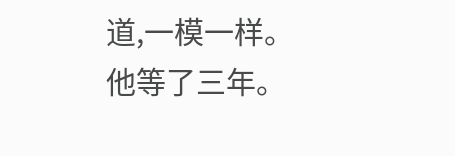道,一模一样。
他等了三年。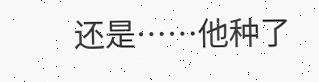还是……他种了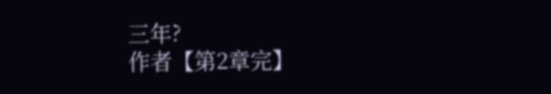三年?
作者【第2章完】